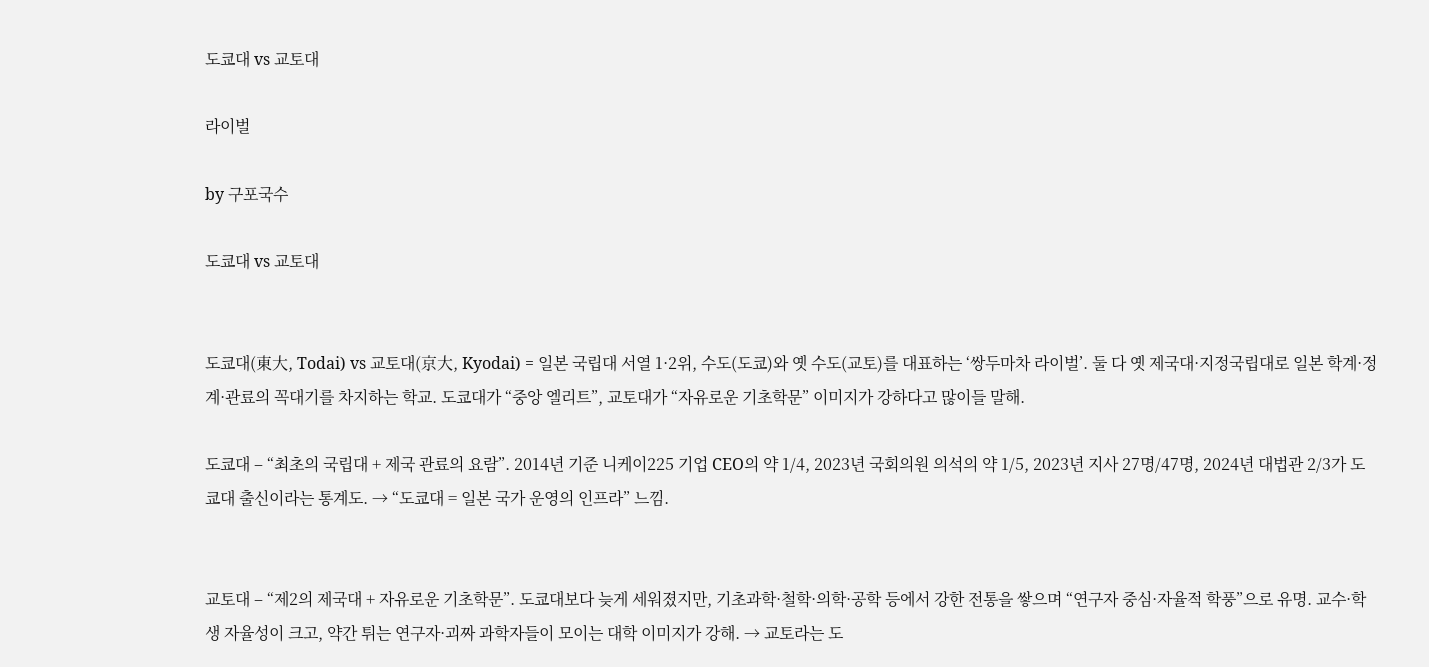도쿄대 vs 교토대

라이벌

by 구포국수

도쿄대 vs 교토대


도쿄대(東大, Todai) vs 교토대(京大, Kyodai) = 일본 국립대 서열 1·2위, 수도(도쿄)와 옛 수도(교토)를 대표하는 ‘쌍두마차 라이벌’. 둘 다 옛 제국대·지정국립대로 일본 학계·정계·관료의 꼭대기를 차지하는 학교. 도쿄대가 “중앙 엘리트”, 교토대가 “자유로운 기초학문” 이미지가 강하다고 많이들 말해.

도쿄대 – “최초의 국립대 + 제국 관료의 요람”. 2014년 기준 니케이225 기업 CEO의 약 1/4, 2023년 국회의원 의석의 약 1/5, 2023년 지사 27명/47명, 2024년 대법관 2/3가 도쿄대 출신이라는 통계도. → “도쿄대 = 일본 국가 운영의 인프라” 느낌.


교토대 – “제2의 제국대 + 자유로운 기초학문”. 도쿄대보다 늦게 세워졌지만, 기초과학·철학·의학·공학 등에서 강한 전통을 쌓으며 “연구자 중심·자율적 학풍”으로 유명. 교수·학생 자율성이 크고, 약간 튀는 연구자·괴짜 과학자들이 모이는 대학 이미지가 강해. → 교토라는 도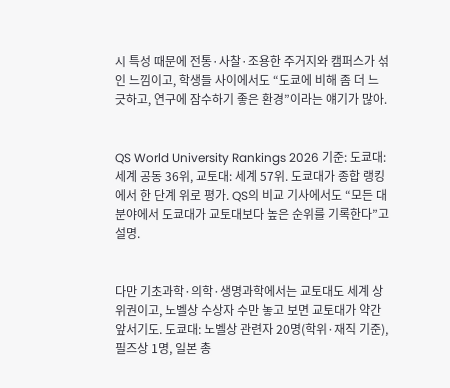시 특성 때문에 전통·사찰·조용한 주거지와 캠퍼스가 섞인 느낌이고, 학생들 사이에서도 “도쿄에 비해 좀 더 느긋하고, 연구에 잠수하기 좋은 환경”이라는 얘기가 많아.


QS World University Rankings 2026 기준: 도쿄대: 세계 공동 36위, 교토대: 세계 57위. 도쿄대가 종합 랭킹에서 한 단계 위로 평가. QS의 비교 기사에서도 “모든 대분야에서 도쿄대가 교토대보다 높은 순위를 기록한다”고 설명.


다만 기초과학·의학·생명과학에서는 교토대도 세계 상위권이고, 노벨상 수상자 수만 놓고 보면 교토대가 약간 앞서기도. 도쿄대: 노벨상 관련자 20명(학위·재직 기준), 필즈상 1명, 일본 총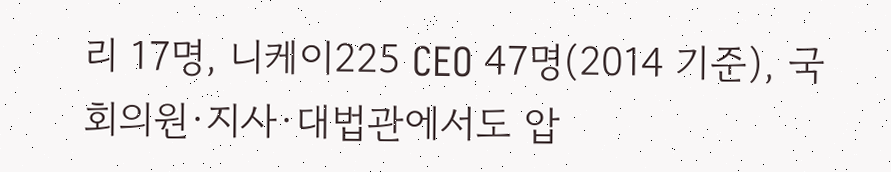리 17명, 니케이225 CEO 47명(2014 기준), 국회의원·지사·대법관에서도 압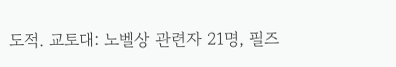도적. 교토대: 노벨상 관련자 21명, 필즈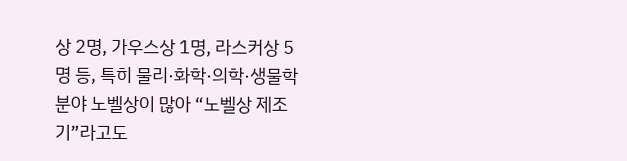상 2명, 가우스상 1명, 라스커상 5명 등, 특히 물리·화학·의학·생물학 분야 노벨상이 많아 “노벨상 제조기”라고도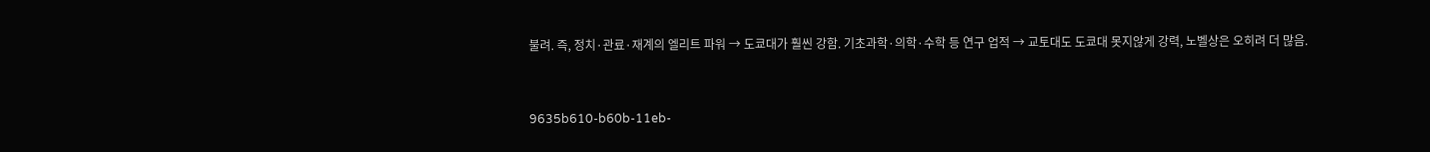불려. 즉, 정치·관료·재계의 엘리트 파워 → 도쿄대가 훨씬 강함. 기초과학·의학·수학 등 연구 업적 → 교토대도 도쿄대 못지않게 강력, 노벨상은 오히려 더 많음.


9635b610-b60b-11eb-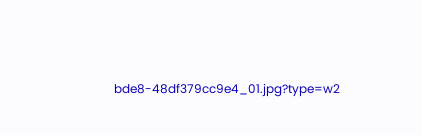bde8-48df379cc9e4_01.jpg?type=w2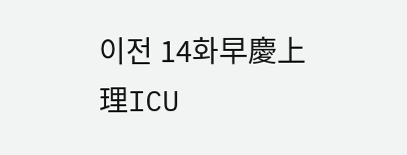이전 14화早慶上理ICU